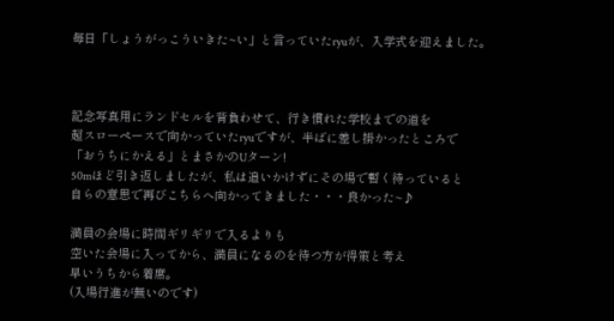毎日「しょうがっこういきた~い」と言っていたryuが、入学式を迎えました。



記念写真用にランドセルを背負わせて、行き慣れた学校までの道を
超スローペースで向かっていたryuですが、半ばに差し掛かったところで
「おうちにかえる」とまさかのUターン!
50mほど引き返しましたが、私は追いかけずにその場で暫く待っていると
自らの意思で再びこちらへ向かってきました・・・良かった~♪

満員の会場に時間ギリギリで入るよりも
空いた会場に入ってから、満員になるのを待つ方が得策と考え
早いうちから着席。
(入場行進が無いのです)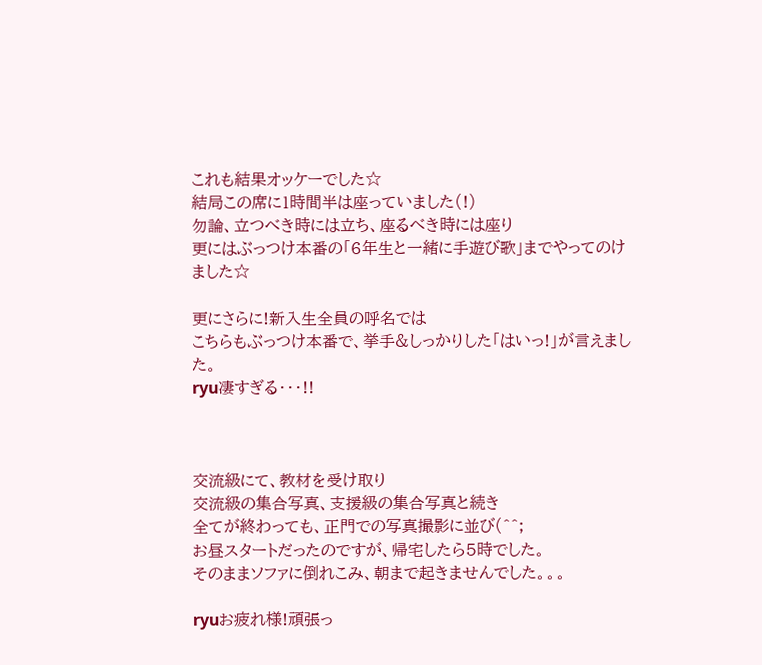これも結果オッケーでした☆
結局この席に1時間半は座っていました(!)
勿論、立つべき時には立ち、座るべき時には座り
更にはぶっつけ本番の「6年生と一緒に手遊び歌」までやってのけました☆

更にさらに!新入生全員の呼名では
こちらもぶっつけ本番で、挙手&しっかりした「はいっ!」が言えました。
ryu凄すぎる・・・!!



交流級にて、教材を受け取り
交流級の集合写真、支援級の集合写真と続き
全てが終わっても、正門での写真撮影に並び(^^;
お昼スタートだったのですが、帰宅したら5時でした。
そのままソファに倒れこみ、朝まで起きませんでした。。。

ryuお疲れ様!頑張っ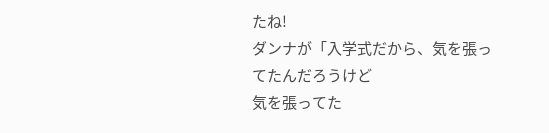たね!
ダンナが「入学式だから、気を張ってたんだろうけど
気を張ってた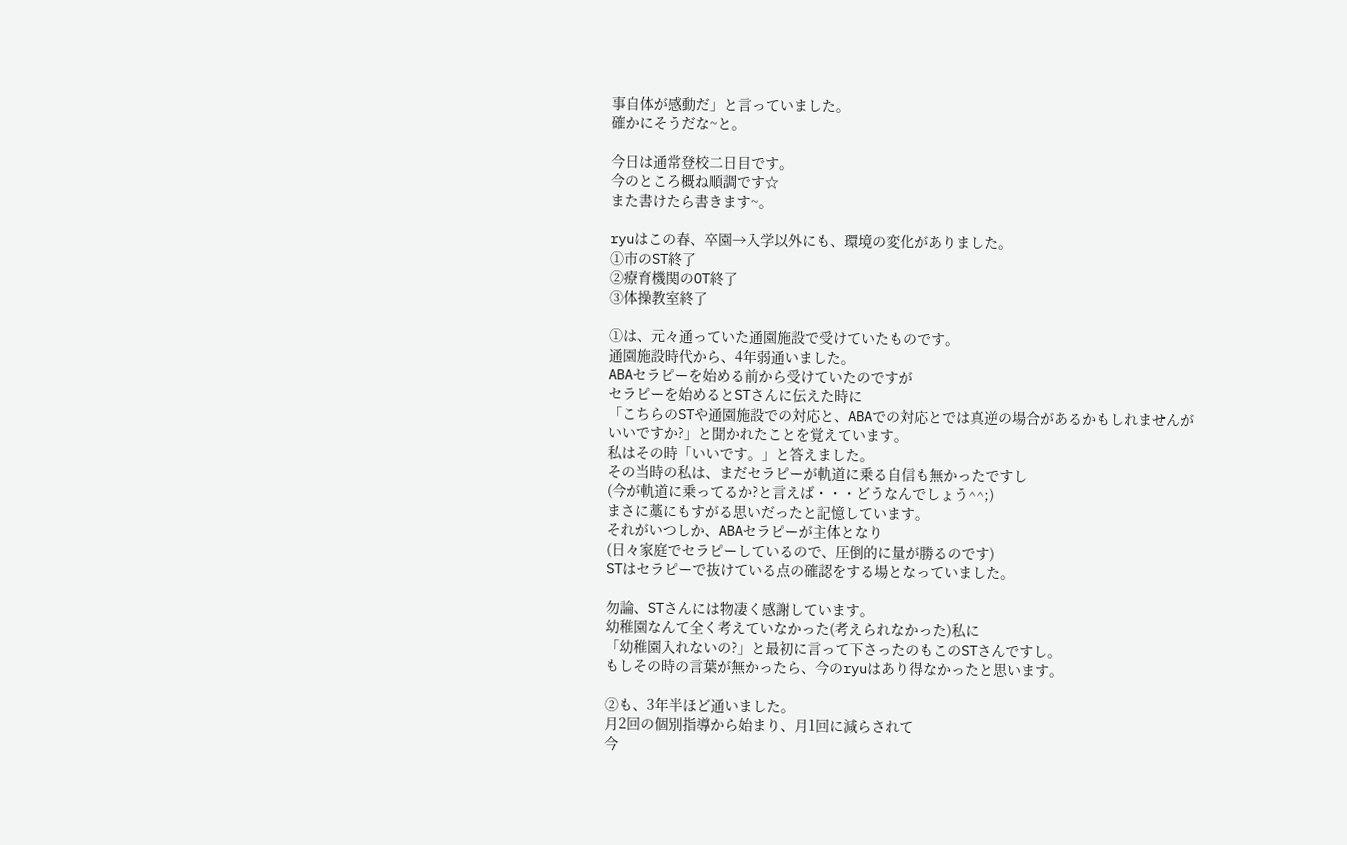事自体が感動だ」と言っていました。
確かにそうだな~と。

今日は通常登校二日目です。
今のところ概ね順調です☆
また書けたら書きます~。

ryuはこの春、卒園→入学以外にも、環境の変化がありました。
①市のST終了
②療育機関のOT終了
③体操教室終了

①は、元々通っていた通園施設で受けていたものです。
通園施設時代から、4年弱通いました。
ABAセラピーを始める前から受けていたのですが
セラピーを始めるとSTさんに伝えた時に
「こちらのSTや通園施設での対応と、ABAでの対応とでは真逆の場合があるかもしれませんが
いいですか?」と聞かれたことを覚えています。
私はその時「いいです。」と答えました。
その当時の私は、まだセラピーが軌道に乗る自信も無かったですし
(今が軌道に乗ってるか?と言えば・・・どうなんでしょう^^;)
まさに藁にもすがる思いだったと記憶しています。
それがいつしか、ABAセラピーが主体となり
(日々家庭でセラピーしているので、圧倒的に量が勝るのです)
STはセラピーで抜けている点の確認をする場となっていました。

勿論、STさんには物凄く感謝しています。
幼稚園なんて全く考えていなかった(考えられなかった)私に
「幼稚園入れないの?」と最初に言って下さったのもこのSTさんですし。
もしその時の言葉が無かったら、今のryuはあり得なかったと思います。

②も、3年半ほど通いました。
月2回の個別指導から始まり、月1回に減らされて
今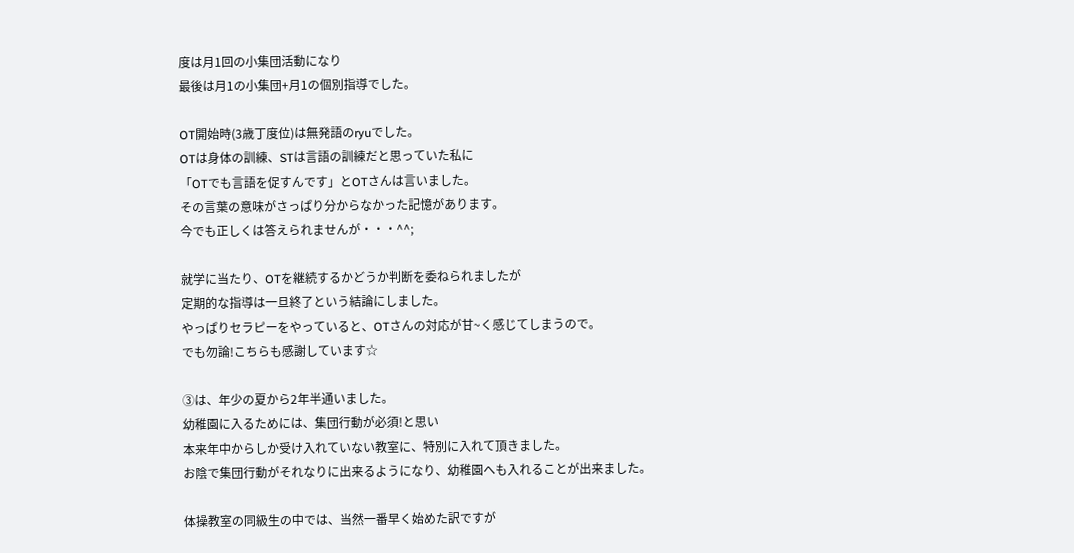度は月1回の小集団活動になり
最後は月1の小集団+月1の個別指導でした。

OT開始時(3歳丁度位)は無発語のryuでした。
OTは身体の訓練、STは言語の訓練だと思っていた私に
「OTでも言語を促すんです」とOTさんは言いました。
その言葉の意味がさっぱり分からなかった記憶があります。
今でも正しくは答えられませんが・・・^^;

就学に当たり、OTを継続するかどうか判断を委ねられましたが
定期的な指導は一旦終了という結論にしました。
やっぱりセラピーをやっていると、OTさんの対応が甘~く感じてしまうので。
でも勿論!こちらも感謝しています☆

③は、年少の夏から2年半通いました。
幼稚園に入るためには、集団行動が必須!と思い
本来年中からしか受け入れていない教室に、特別に入れて頂きました。
お陰で集団行動がそれなりに出来るようになり、幼稚園へも入れることが出来ました。

体操教室の同級生の中では、当然一番早く始めた訳ですが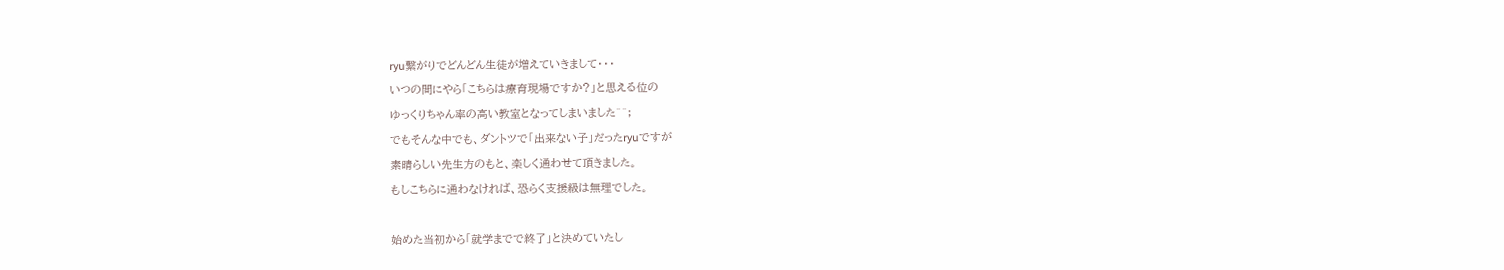ryu繋がりでどんどん生徒が増えていきまして・・・
いつの間にやら「こちらは療育現場ですか?」と思える位の
ゆっくりちゃん率の高い教室となってしまいました^^;
でもそんな中でも、ダントツで「出来ない子」だったryuですが
素晴らしい先生方のもと、楽しく通わせて頂きました。
もしこちらに通わなければ、恐らく支援級は無理でした。

始めた当初から「就学までで終了」と決めていたし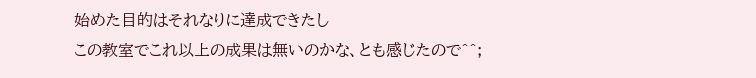始めた目的はそれなりに達成できたし
この教室でこれ以上の成果は無いのかな、とも感じたので^^;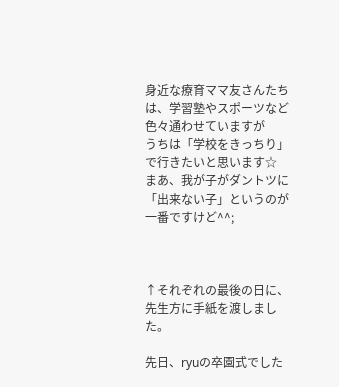身近な療育ママ友さんたちは、学習塾やスポーツなど色々通わせていますが
うちは「学校をきっちり」で行きたいと思います☆
まあ、我が子がダントツに「出来ない子」というのが一番ですけど^^;



↑それぞれの最後の日に、先生方に手紙を渡しました。

先日、ryuの卒園式でした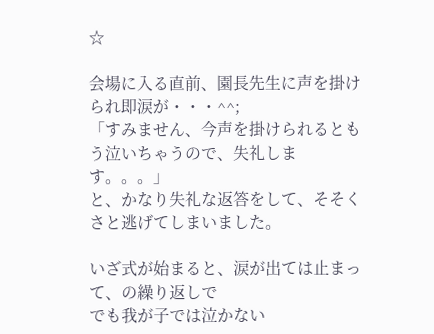☆

会場に入る直前、園長先生に声を掛けられ即涙が・・・^^;
「すみません、今声を掛けられるともう泣いちゃうので、失礼します。。。」
と、かなり失礼な返答をして、そそくさと逃げてしまいました。

いざ式が始まると、涙が出ては止まって、の繰り返しで
でも我が子では泣かない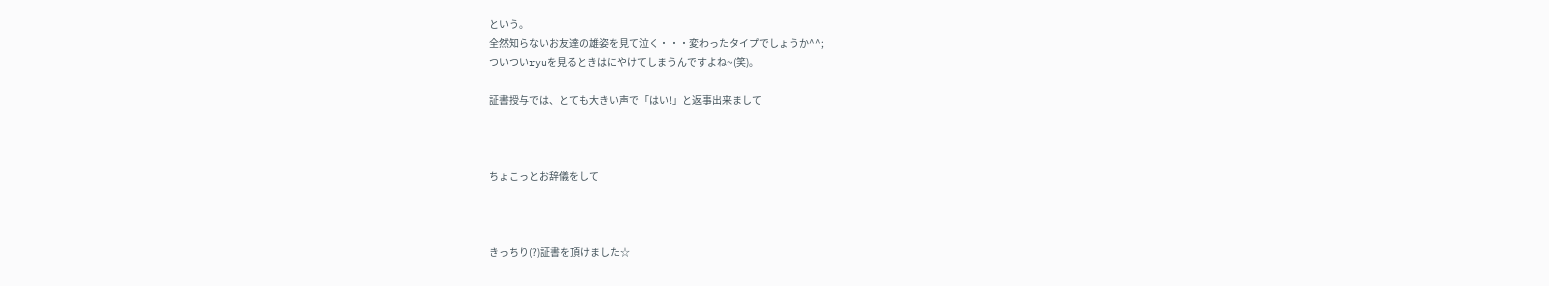という。
全然知らないお友達の雄姿を見て泣く・・・変わったタイプでしょうか^^;
ついついryuを見るときはにやけてしまうんですよね~(笑)。

証書授与では、とても大きい声で「はい!」と返事出来まして



ちょこっとお辞儀をして



きっちり(?)証書を頂けました☆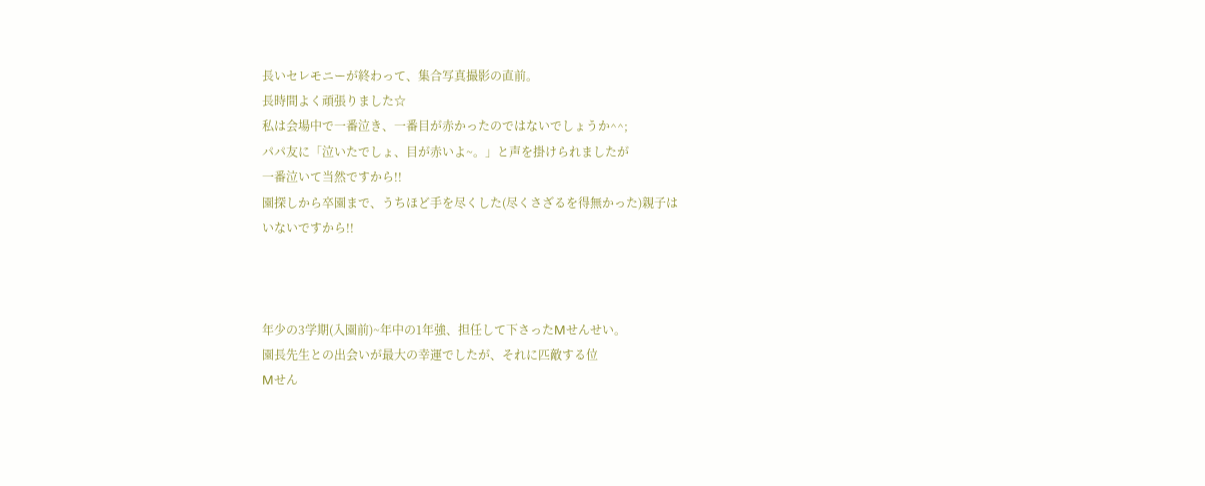長いセレモニーが終わって、集合写真撮影の直前。
長時間よく頑張りました☆
私は会場中で一番泣き、一番目が赤かったのではないでしょうか^^;
パパ友に「泣いたでしょ、目が赤いよ~。」と声を掛けられましたが
一番泣いて当然ですから!!
園探しから卒園まで、うちほど手を尽くした(尽くさざるを得無かった)親子は
いないですから!!



年少の3学期(入園前)~年中の1年強、担任して下さったMせんせい。
園長先生との出会いが最大の幸運でしたが、それに匹敵する位
Mせん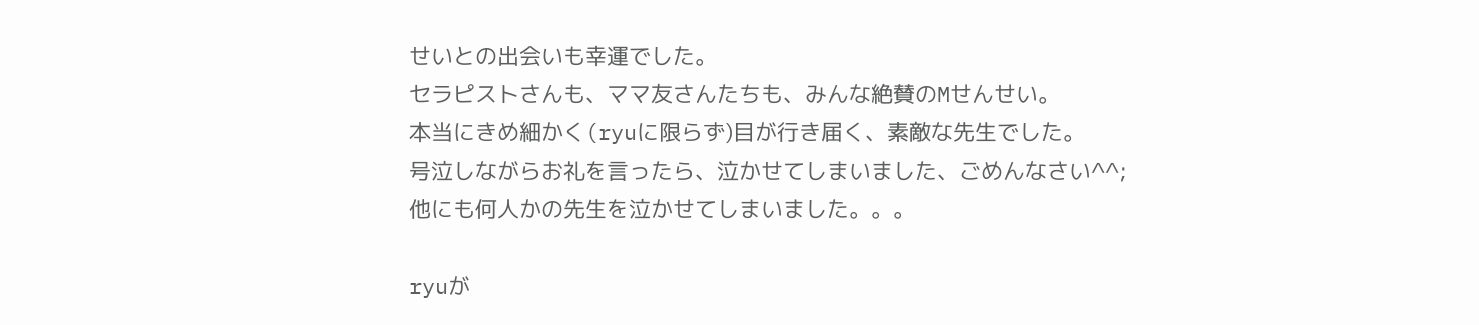せいとの出会いも幸運でした。
セラピストさんも、ママ友さんたちも、みんな絶賛のMせんせい。
本当にきめ細かく(ryuに限らず)目が行き届く、素敵な先生でした。
号泣しながらお礼を言ったら、泣かせてしまいました、ごめんなさい^^;
他にも何人かの先生を泣かせてしまいました。。。

ryuが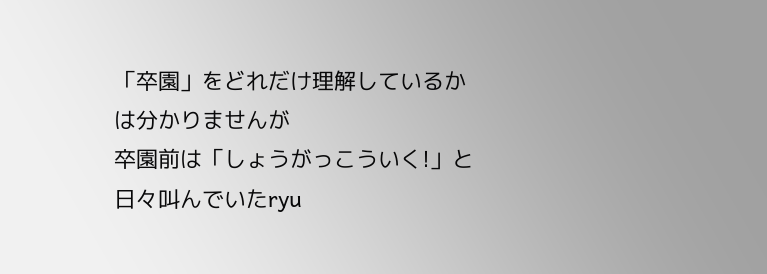「卒園」をどれだけ理解しているかは分かりませんが
卒園前は「しょうがっこういく!」と日々叫んでいたryu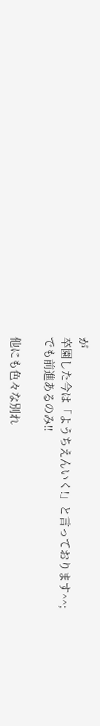が
卒園した今は「ようちえんいく!」と言っております^^;
でも前進あるのみ!!

他にも色々な別れ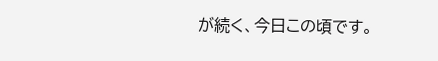が続く、今日この頃です。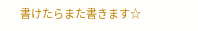書けたらまた書きます☆